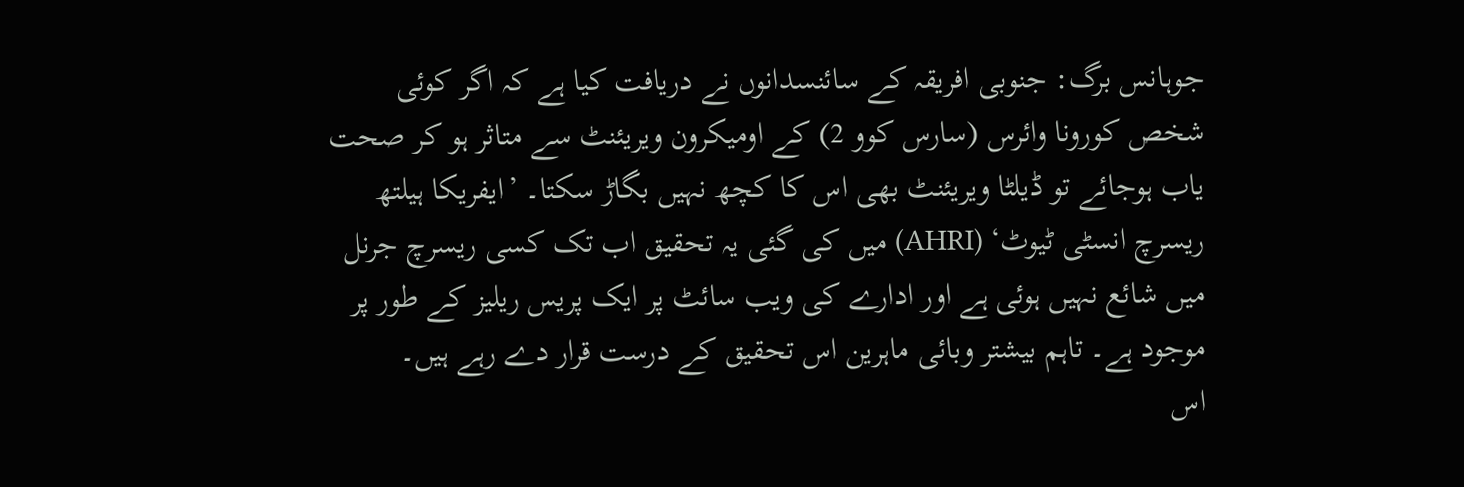جوہانس برگ: جنوبی افریقہ کے سائنسدانوں نے دریافت کیا ہے کہ اگر کوئی شخص کورونا وائرس (سارس کوو 2) کے اومیکرون ویریئنٹ سے متاثر ہو کر صحت یاب ہوجائے تو ڈیلٹا ویریئنٹ بھی اس کا کچھ نہیں بگاڑ سکتا۔ ’ایفریکا ہیلتھ ریسرچ انسٹی ٹیوٹ‘ (AHRI) میں کی گئی یہ تحقیق اب تک کسی ریسرچ جرنل میں شائع نہیں ہوئی ہے اور ادارے کی ویب سائٹ پر ایک پریس ریلیز کے طور پر موجود ہے۔ تاہم بیشتر وبائی ماہرین اس تحقیق کے درست قرار دے رہے ہیں۔
اس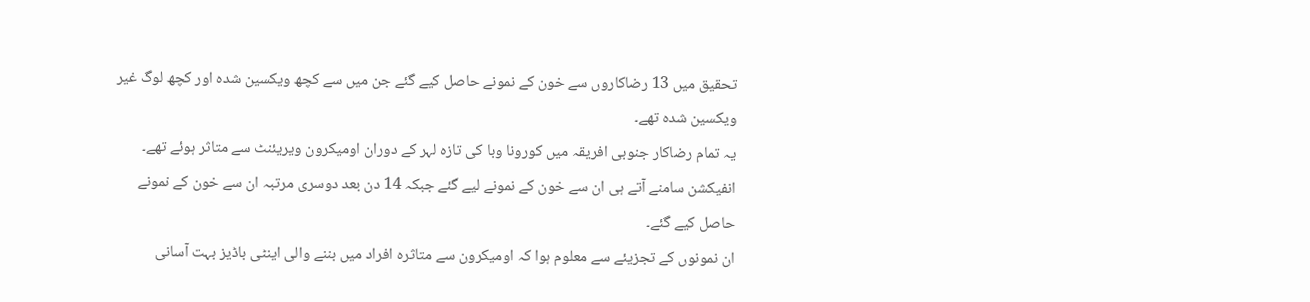تحقیق میں 13 رضاکاروں سے خون کے نمونے حاصل کیے گئے جن میں سے کچھ ویکسین شدہ اور کچھ لوگ غیر ویکسین شدہ تھے۔
یہ تمام رضاکار جنوبی افریقہ میں کورونا وبا کی تازہ لہر کے دوران اومیکرون ویریئنٹ سے متاثر ہوئے تھے۔ انفیکشن سامنے آتے ہی ان سے خون کے نمونے لیے گئے جبکہ 14 دن بعد دوسری مرتبہ ان سے خون کے نمونے حاصل کیے گئے۔
ان نمونوں کے تجزیئے سے معلوم ہوا کہ اومیکرون سے متاثرہ افراد میں بننے والی اینٹی باڈیز بہت آسانی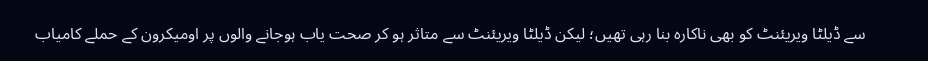سے ڈیلٹا ویریئنٹ کو بھی ناکارہ بنا رہی تھیں؛ لیکن ڈیلٹا ویریئنٹ سے متاثر ہو کر صحت یاب ہوجانے والوں پر اومیکرون کے حملے کامیاب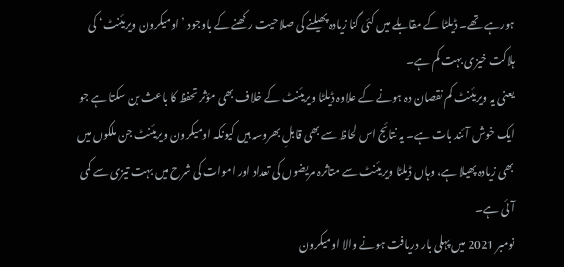ہورہے تھے۔ ڈیلٹا کے مقابلے میں کئی گنا زیادہ پھیلنے کی صلاحیت رکھنے کے باوجود ’اومیکرون ویریئنٹ‘ کی ہلاکت خیزی بہت کم ہے۔
یعنی یہ ویریئنٹ کم نقصان دہ ہونے کے علاوہ ڈیلٹا ویریئنٹ کے خلاف بھی مؤثر تحفظ کا باعث بن سکتا ہے جو ایک خوش آئند بات ہے۔ یہ نتائج اس لحاظ سے بھی قابلِ بھروسہ ہیں کیونکہ اومیکرون ویریئنٹ جن ملکوں میں بھی زیادہ پھیلا ہے، وہاں ڈیلٹا ویریئنٹ سے متاثرہ مریضوں کی تعداد اور اموات کی شرح میں بہت تیزی سے کمی آئی ہے۔
نومبر 2021 میں پہلی بار دریافت ہونے والا اومیکرون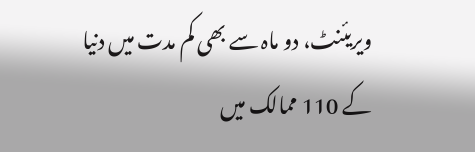ویریئنٹ، دو ماہ سے بھی کم مدت میں دنیا کے 110 ممالک میں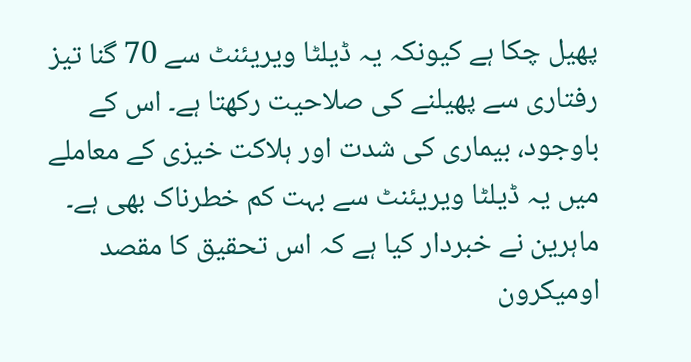پھیل چکا ہے کیونکہ یہ ڈیلٹا ویریئنٹ سے 70 گنا تیز رفتاری سے پھیلنے کی صلاحیت رکھتا ہے۔ اس کے باوجود، بیماری کی شدت اور ہلاکت خیزی کے معاملے میں یہ ڈیلٹا ویریئنٹ سے بہت کم خطرناک بھی ہے۔
ماہرین نے خبردار کیا ہے کہ اس تحقیق کا مقصد اومیکرون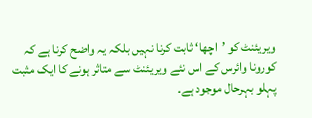ویریئنٹ کو ’اچھا‘ ثابت کرنا نہیں بلکہ یہ واضح کرنا ہے کہ کورونا وائرس کے اس نئے ویریئنٹ سے متاثر ہونے کا ایک مثبت پہلو بہرحال موجود ہے۔